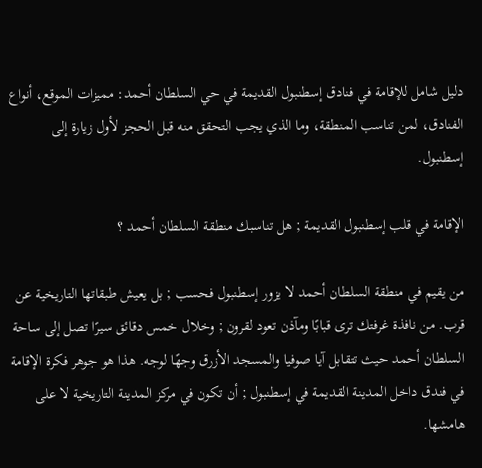دليل شامل للإقامة في فنادق إسطنبول القديمة في حي السلطان أحمد: مميزات الموقع، أنواع الفنادق، لمن تناسب المنطقة، وما الذي يجب التحقق منه قبل الحجز لأول زيارة إلى إسطنبول.

الإقامة في قلب إسطنبول القديمة ; هل تناسبك منطقة السلطان أحمد ؟

من يقيم في منطقة السلطان أحمد لا يزور إسطنبول فحسب ; بل يعيش طبقاتها التاريخية عن قرب. من نافذة غرفتك ترى قبابًا ومآذن تعود لقرون ; وخلال خمس دقائق سيرًا تصل إلى ساحة السلطان أحمد حيث تتقابل آيا صوفيا والمسجد الأزرق وجهًا لوجه. هذا هو جوهر فكرة الإقامة في فندق داخل المدينة القديمة في إسطنبول ; أن تكون في مركز المدينة التاريخية لا على هامشها.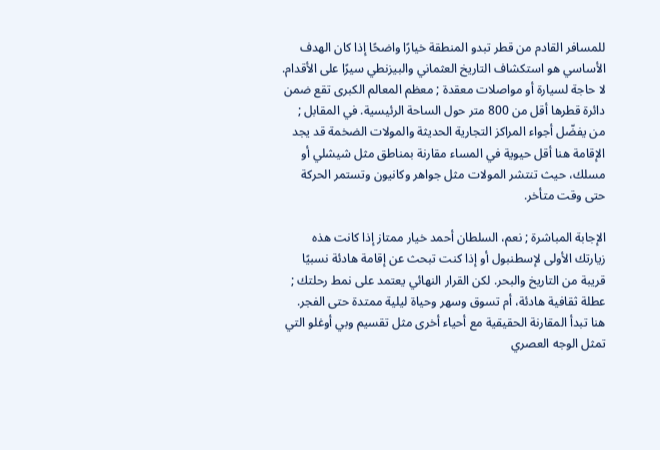للمسافر القادم من قطر تبدو المنطقة خيارًا واضحًا إذا كان الهدف الأساسي هو استكشاف التاريخ العثماني والبيزنطي سيرًا على الأقدام. لا حاجة لسيارة أو مواصلات معقدة ; معظم المعالم الكبرى تقع ضمن دائرة قطرها أقل من 800 متر حول الساحة الرئيسية. في المقابل ; من يفضّل أجواء المراكز التجارية الحديثة والمولات الضخمة قد يجد الإقامة هنا أقل حيوية في المساء مقارنة بمناطق مثل شيشلي أو مسلك، حيث تنتشر المولات مثل جواهر وكانيون وتستمر الحركة حتى وقت متأخر.

الإجابة المباشرة ; نعم، السلطان أحمد خيار ممتاز إذا كانت هذه زيارتك الأولى لإسطنبول أو إذا كنت تبحث عن إقامة هادئة نسبيًا قريبة من التاريخ والبحر. لكن القرار النهائي يعتمد على نمط رحلتك ; عطلة ثقافية هادئة، أم تسوق وسهر وحياة ليلية ممتدة حتى الفجر. هنا تبدأ المقارنة الحقيقية مع أحياء أخرى مثل تقسيم وبي أوغلو التي تمثل الوجه العصري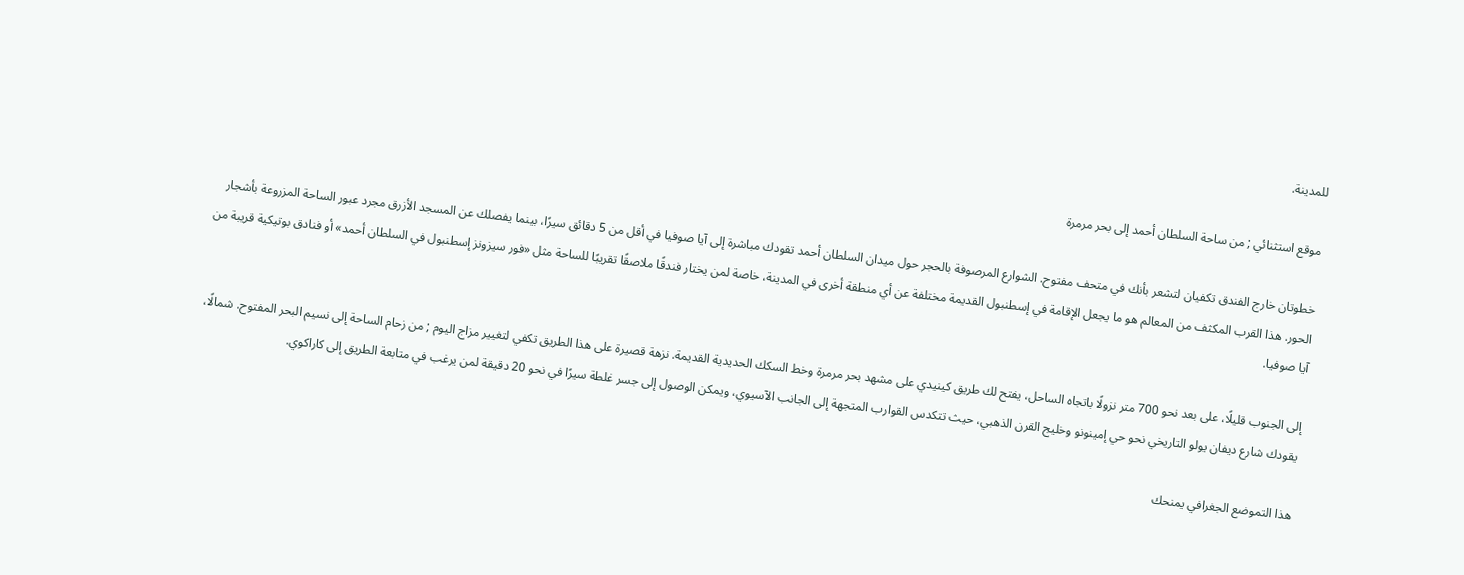للمدينة.

موقع استثنائي ; من ساحة السلطان أحمد إلى بحر مرمرة

خطوتان خارج الفندق تكفيان لتشعر بأنك في متحف مفتوح. الشوارع المرصوفة بالحجر حول ميدان السلطان أحمد تقودك مباشرة إلى آيا صوفيا في أقل من 5 دقائق سيرًا، بينما يفصلك عن المسجد الأزرق مجرد عبور الساحة المزروعة بأشجار الحور. هذا القرب المكثف من المعالم هو ما يجعل الإقامة في إسطنبول القديمة مختلفة عن أي منطقة أخرى في المدينة، خاصة لمن يختار فندقًا ملاصقًا تقريبًا للساحة مثل «فور سيزونز إسطنبول في السلطان أحمد» أو فنادق بوتيكية قريبة من آيا صوفيا.

إلى الجنوب قليلًا، على بعد نحو 700 متر نزولًا باتجاه الساحل، يفتح لك طريق كينيدي على مشهد بحر مرمرة وخط السكك الحديدية القديمة. نزهة قصيرة على هذا الطريق تكفي لتغيير مزاج اليوم ; من زحام الساحة إلى نسيم البحر المفتوح. شمالًا، يقودك شارع ديفان يولو التاريخي نحو حي إمينونو وخليج القرن الذهبي، حيث تتكدس القوارب المتجهة إلى الجانب الآسيوي، ويمكن الوصول إلى جسر غلطة سيرًا في نحو 20 دقيقة لمن يرغب في متابعة الطريق إلى كاراكوي.

هذا التموضع الجغرافي يمنحك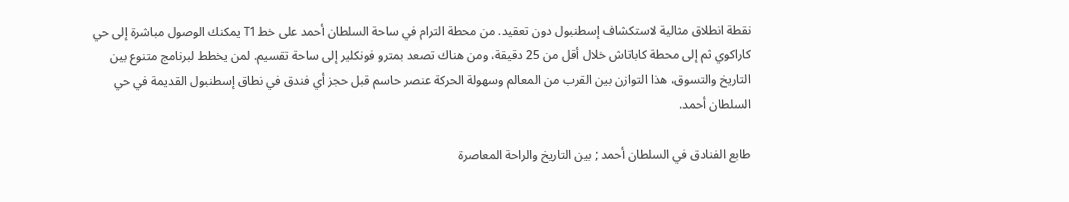نقطة انطلاق مثالية لاستكشاف إسطنبول دون تعقيد. من محطة الترام في ساحة السلطان أحمد على خط T1 يمكنك الوصول مباشرة إلى حي كاراكوي ثم إلى محطة كاباتاش خلال أقل من 25 دقيقة، ومن هناك تصعد بمترو فونكلير إلى ساحة تقسيم. لمن يخطط لبرنامج متنوع بين التاريخ والتسوق، هذا التوازن بين القرب من المعالم وسهولة الحركة عنصر حاسم قبل حجز أي فندق في نطاق إسطنبول القديمة في حي السلطان أحمد.

طابع الفنادق في السلطان أحمد ; بين التاريخ والراحة المعاصرة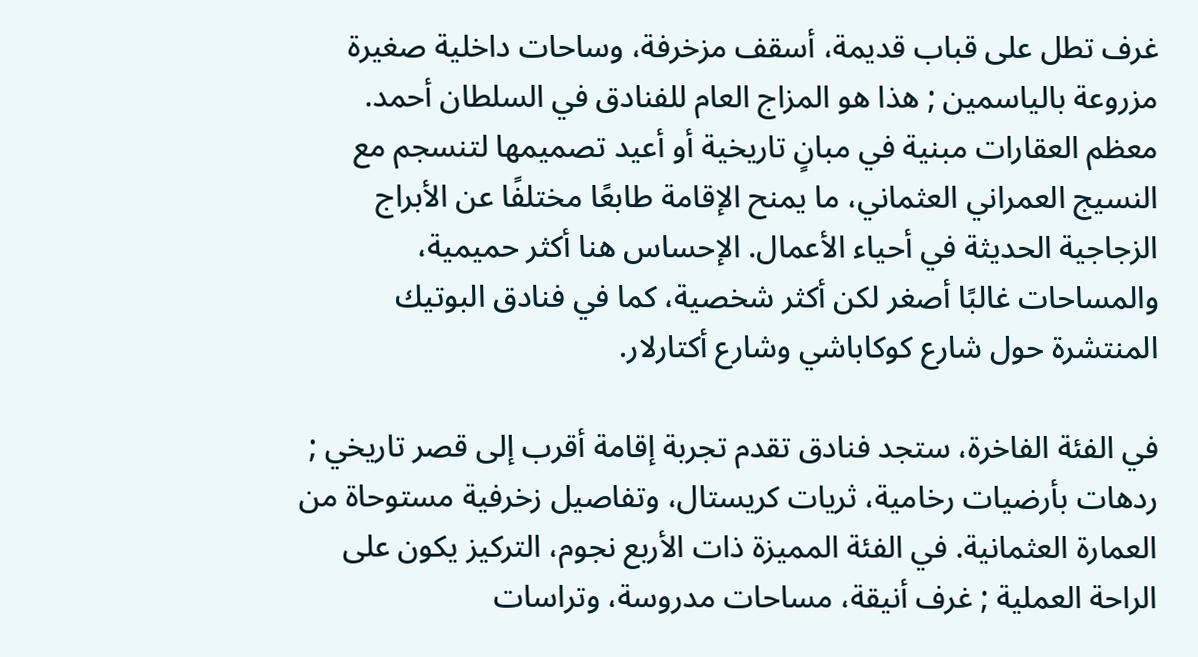غرف تطل على قباب قديمة، أسقف مزخرفة، وساحات داخلية صغيرة مزروعة بالياسمين ; هذا هو المزاج العام للفنادق في السلطان أحمد. معظم العقارات مبنية في مبانٍ تاريخية أو أعيد تصميمها لتنسجم مع النسيج العمراني العثماني، ما يمنح الإقامة طابعًا مختلفًا عن الأبراج الزجاجية الحديثة في أحياء الأعمال. الإحساس هنا أكثر حميمية، والمساحات غالبًا أصغر لكن أكثر شخصية، كما في فنادق البوتيك المنتشرة حول شارع كوكاباشي وشارع أكتارلار.

في الفئة الفاخرة، ستجد فنادق تقدم تجربة إقامة أقرب إلى قصر تاريخي ; ردهات بأرضيات رخامية، ثريات كريستال، وتفاصيل زخرفية مستوحاة من العمارة العثمانية. في الفئة المميزة ذات الأربع نجوم، التركيز يكون على الراحة العملية ; غرف أنيقة، مساحات مدروسة، وتراسات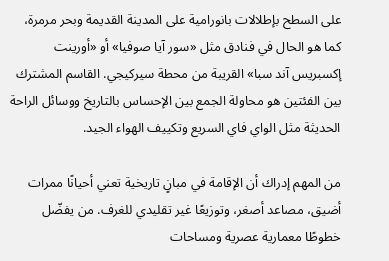على السطح بإطلالات بانورامية على المدينة القديمة وبحر مرمرة، كما هو الحال في فنادق مثل «سور آيا صوفيا» أو «أورينت إكسبريس آند سبا» القريبة من محطة سيركيجي. القاسم المشترك بين الفئتين هو محاولة الجمع بين الإحساس بالتاريخ ووسائل الراحة الحديثة مثل الواي فاي السريع وتكييف الهواء الجيد.

من المهم إدراك أن الإقامة في مبانٍ تاريخية تعني أحيانًا ممرات أضيق، مصاعد أصغر، وتوزيعًا غير تقليدي للغرف. من يفضّل خطوطًا معمارية عصرية ومساحات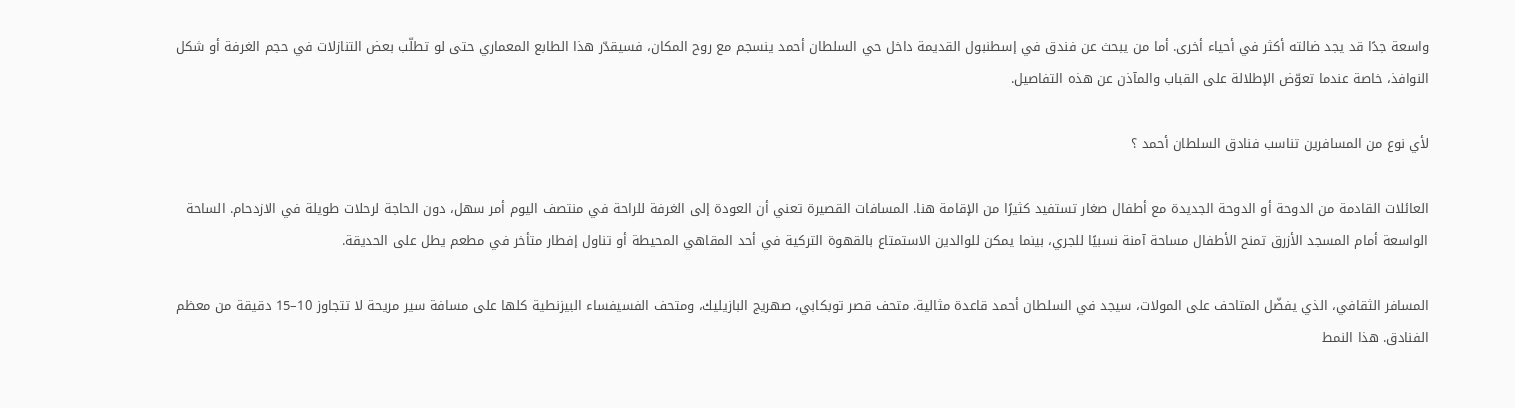واسعة جدًا قد يجد ضالته أكثر في أحياء أخرى. أما من يبحث عن فندق في إسطنبول القديمة داخل حي السلطان أحمد ينسجم مع روح المكان، فسيقدّر هذا الطابع المعماري حتى لو تطلّب بعض التنازلات في حجم الغرفة أو شكل النوافذ، خاصة عندما تعوّض الإطلالة على القباب والمآذن عن هذه التفاصيل.

لأي نوع من المسافرين تناسب فنادق السلطان أحمد ؟

العائلات القادمة من الدوحة أو الدوحة الجديدة مع أطفال صغار تستفيد كثيرًا من الإقامة هنا. المسافات القصيرة تعني أن العودة إلى الغرفة للراحة في منتصف اليوم أمر سهل، دون الحاجة لرحلات طويلة في الازدحام. الساحة الواسعة أمام المسجد الأزرق تمنح الأطفال مساحة آمنة نسبيًا للجري، بينما يمكن للوالدين الاستمتاع بالقهوة التركية في أحد المقاهي المحيطة أو تناول إفطار متأخر في مطعم يطل على الحديقة.

المسافر الثقافي، الذي يفضّل المتاحف على المولات، سيجد في السلطان أحمد قاعدة مثالية. متحف قصر توبكابي، صهريج البازيليك، ومتحف الفسيفساء البيزنطية كلها على مسافة سير مريحة لا تتجاوز 10–15 دقيقة من معظم الفنادق. هذا النمط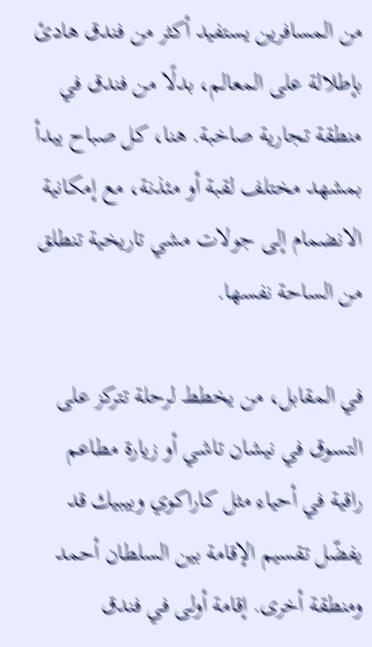من المسافرين يستفيد أكثر من فندق هادئ بإطلالة على المعالم، بدلًا من فندق في منطقة تجارية صاخبة. هنا، كل صباح يبدأ بمشهد مختلف لقبة أو مئذنة، مع إمكانية الانضمام إلى جولات مشي تاريخية تنطلق من الساحة نفسها.

في المقابل، من يخطط لرحلة تتركز على التسوق في نيشان تاشي أو زيارة مطاعم راقية في أحياء مثل كاراكوي وبيبيك قد يفضّل تقسيم الإقامة بين السلطان أحمد ومنطقة أخرى. إقامة أولى في فندق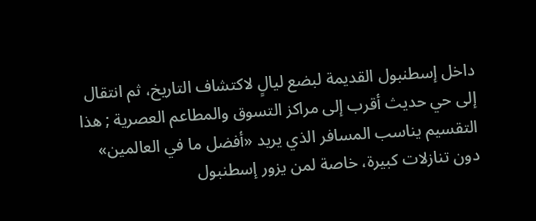داخل إسطنبول القديمة لبضع ليالٍ لاكتشاف التاريخ، ثم انتقال إلى حي حديث أقرب إلى مراكز التسوق والمطاعم العصرية ; هذا التقسيم يناسب المسافر الذي يريد «أفضل ما في العالمين» دون تنازلات كبيرة، خاصة لمن يزور إسطنبول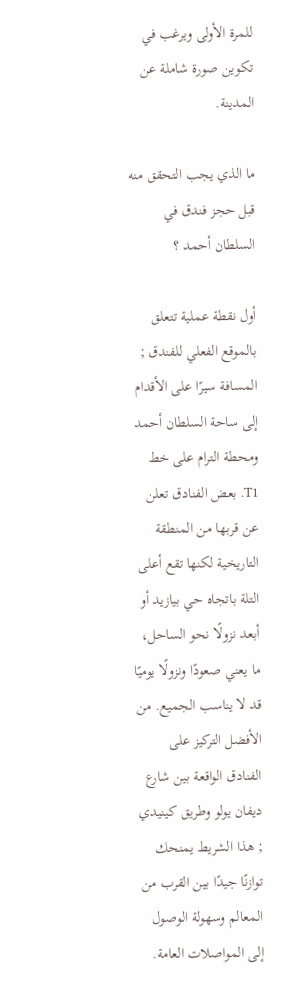للمرة الأولى ويرغب في تكوين صورة شاملة عن المدينة.

ما الذي يجب التحقق منه قبل حجز فندق في السلطان أحمد ؟

أول نقطة عملية تتعلق بالموقع الفعلي للفندق ; المسافة سيرًا على الأقدام إلى ساحة السلطان أحمد ومحطة الترام على خط T1. بعض الفنادق تعلن عن قربها من المنطقة التاريخية لكنها تقع أعلى التلة باتجاه حي بيازيد أو أبعد نزولًا نحو الساحل، ما يعني صعودًا ونزولًا يوميًا قد لا يناسب الجميع. من الأفضل التركيز على الفنادق الواقعة بين شارع ديفان يولو وطريق كينيدي ; هذا الشريط يمنحك توازنًا جيدًا بين القرب من المعالم وسهولة الوصول إلى المواصلات العامة.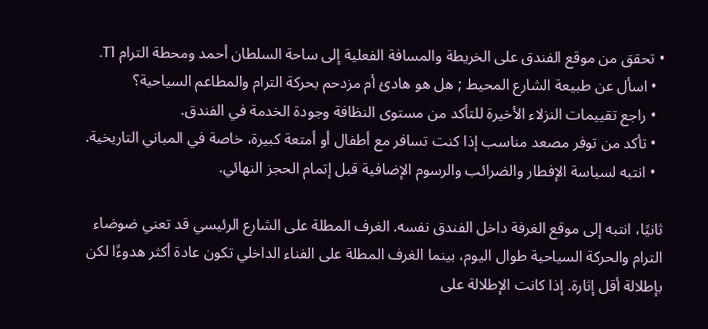• تحقق من موقع الفندق على الخريطة والمسافة الفعلية إلى ساحة السلطان أحمد ومحطة الترام T1.
  • اسأل عن طبيعة الشارع المحيط ; هل هو هادئ أم مزدحم بحركة الترام والمطاعم السياحية؟
  • راجع تقييمات النزلاء الأخيرة للتأكد من مستوى النظافة وجودة الخدمة في الفندق.
  • تأكد من توفر مصعد مناسب إذا كنت تسافر مع أطفال أو أمتعة كبيرة، خاصة في المباني التاريخية.
  • انتبه لسياسة الإفطار والضرائب والرسوم الإضافية قبل إتمام الحجز النهائي.

ثانيًا، انتبه إلى موقع الغرفة داخل الفندق نفسه. الغرف المطلة على الشارع الرئيسي قد تعني ضوضاء الترام والحركة السياحية طوال اليوم، بينما الغرف المطلة على الفناء الداخلي تكون عادة أكثر هدوءًا لكن بإطلالة أقل إثارة. إذا كانت الإطلالة على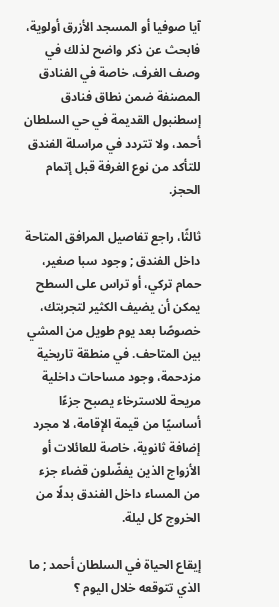آيا صوفيا أو المسجد الأزرق أولوية، فابحث عن ذكر واضح لذلك في وصف الغرف، خاصة في الفنادق المصنفة ضمن نطاق فنادق إسطنبول القديمة في حي السلطان أحمد، ولا تتردد في مراسلة الفندق للتأكد من نوع الغرفة قبل إتمام الحجز.

ثالثًا، راجع تفاصيل المرافق المتاحة داخل الفندق ; وجود سبا صغير، حمام تركي، أو تراس على السطح يمكن أن يضيف الكثير لتجربتك، خصوصًا بعد يوم طويل من المشي بين المتاحف. في منطقة تاريخية مزدحمة، وجود مساحات داخلية مريحة للاسترخاء يصبح جزءًا أساسيًا من قيمة الإقامة، لا مجرد إضافة ثانوية، خاصة للعائلات أو الأزواج الذين يفضّلون قضاء جزء من المساء داخل الفندق بدلًا من الخروج كل ليلة.

إيقاع الحياة في السلطان أحمد ; ما الذي تتوقعه خلال اليوم ؟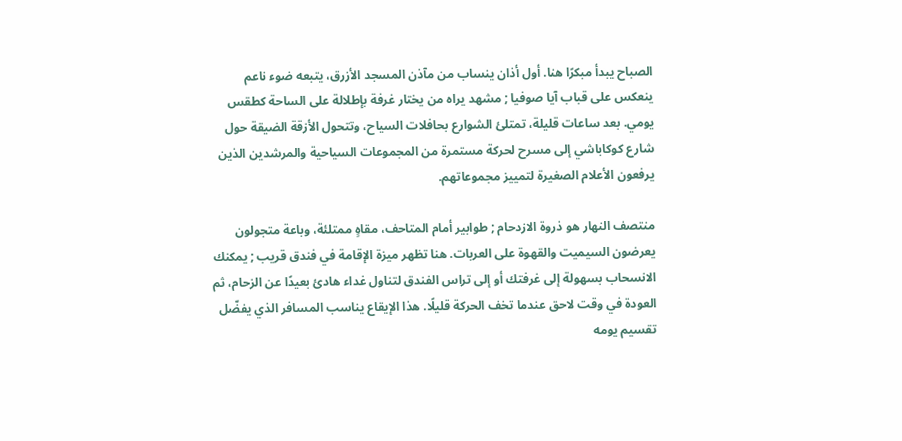الصباح يبدأ مبكرًا هنا. أول أذان ينساب من مآذن المسجد الأزرق، يتبعه ضوء ناعم ينعكس على قباب آيا صوفيا ; مشهد يراه من يختار غرفة بإطلالة على الساحة كطقس يومي. بعد ساعات قليلة، تمتلئ الشوارع بحافلات السياح، وتتحول الأزقة الضيقة حول شارع كوكاباشي إلى مسرح لحركة مستمرة من المجموعات السياحية والمرشدين الذين يرفعون الأعلام الصغيرة لتمييز مجموعاتهم.

منتصف النهار هو ذروة الازدحام ; طوابير أمام المتاحف، مقاهٍ ممتلئة، وباعة متجولون يعرضون السيميت والقهوة على العربات. هنا تظهر ميزة الإقامة في فندق قريب ; يمكنك الانسحاب بسهولة إلى غرفتك أو إلى تراس الفندق لتناول غداء هادئ بعيدًا عن الزحام، ثم العودة في وقت لاحق عندما تخف الحركة قليلًا. هذا الإيقاع يناسب المسافر الذي يفضّل تقسيم يومه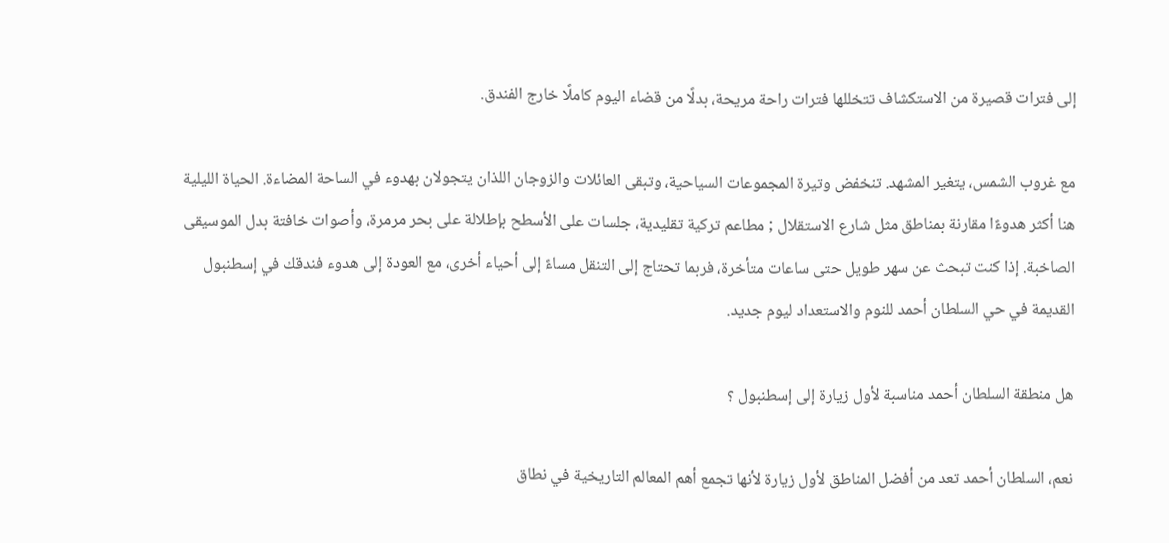إلى فترات قصيرة من الاستكشاف تتخللها فترات راحة مريحة، بدلًا من قضاء اليوم كاملًا خارج الفندق.

مع غروب الشمس، يتغير المشهد. تنخفض وتيرة المجموعات السياحية، وتبقى العائلات والزوجان اللذان يتجولان بهدوء في الساحة المضاءة. الحياة الليلية هنا أكثر هدوءًا مقارنة بمناطق مثل شارع الاستقلال ; مطاعم تركية تقليدية، جلسات على الأسطح بإطلالة على بحر مرمرة، وأصوات خافتة بدل الموسيقى الصاخبة. إذا كنت تبحث عن سهر طويل حتى ساعات متأخرة، فربما تحتاج إلى التنقل مساءً إلى أحياء أخرى، مع العودة إلى هدوء فندقك في إسطنبول القديمة في حي السلطان أحمد للنوم والاستعداد ليوم جديد.

هل منطقة السلطان أحمد مناسبة لأول زيارة إلى إسطنبول ؟

نعم، السلطان أحمد تعد من أفضل المناطق لأول زيارة لأنها تجمع أهم المعالم التاريخية في نطاق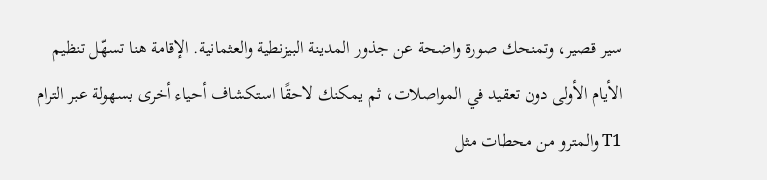سير قصير، وتمنحك صورة واضحة عن جذور المدينة البيزنطية والعثمانية. الإقامة هنا تسهّل تنظيم الأيام الأولى دون تعقيد في المواصلات، ثم يمكنك لاحقًا استكشاف أحياء أخرى بسهولة عبر الترام T1 والمترو من محطات مثل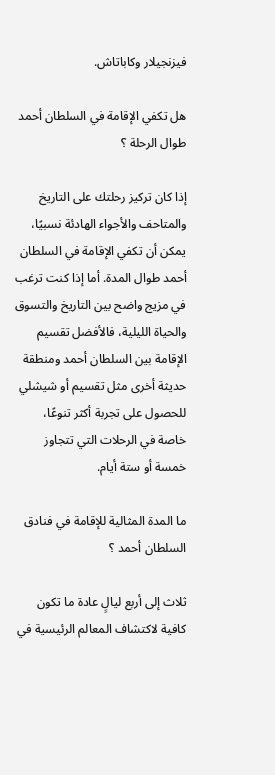فيزنجيلار وكاباتاش.

هل تكفي الإقامة في السلطان أحمد طوال الرحلة ؟

إذا كان تركيز رحلتك على التاريخ والمتاحف والأجواء الهادئة نسبيًا، يمكن أن تكفي الإقامة في السلطان أحمد طوال المدة. أما إذا كنت ترغب في مزيج واضح بين التاريخ والتسوق والحياة الليلية، فالأفضل تقسيم الإقامة بين السلطان أحمد ومنطقة حديثة أخرى مثل تقسيم أو شيشلي للحصول على تجربة أكثر تنوعًا، خاصة في الرحلات التي تتجاوز خمسة أو ستة أيام.

ما المدة المثالية للإقامة في فنادق السلطان أحمد ؟

ثلاث إلى أربع ليالٍ عادة ما تكون كافية لاكتشاف المعالم الرئيسية في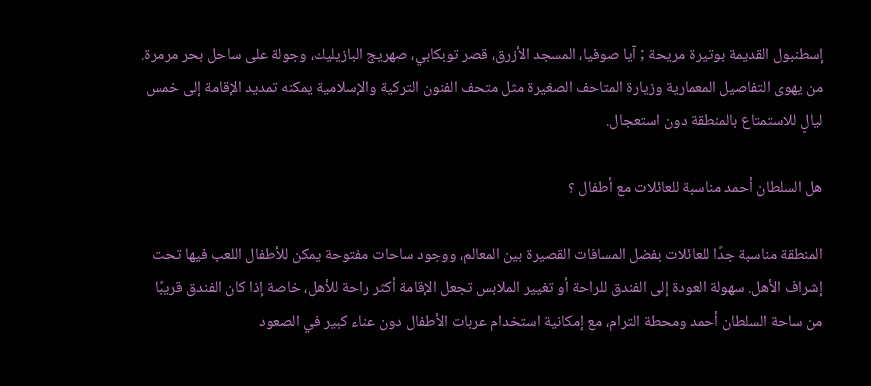إسطنبول القديمة بوتيرة مريحة ; آيا صوفيا، المسجد الأزرق، قصر توبكابي، صهريج البازيليك، وجولة على ساحل بحر مرمرة. من يهوى التفاصيل المعمارية وزيارة المتاحف الصغيرة مثل متحف الفنون التركية والإسلامية يمكنه تمديد الإقامة إلى خمس ليالٍ للاستمتاع بالمنطقة دون استعجال.

هل السلطان أحمد مناسبة للعائلات مع أطفال ؟

المنطقة مناسبة جدًا للعائلات بفضل المسافات القصيرة بين المعالم، ووجود ساحات مفتوحة يمكن للأطفال اللعب فيها تحت إشراف الأهل. سهولة العودة إلى الفندق للراحة أو تغيير الملابس تجعل الإقامة أكثر راحة للأهل، خاصة إذا كان الفندق قريبًا من ساحة السلطان أحمد ومحطة الترام، مع إمكانية استخدام عربات الأطفال دون عناء كبير في الصعود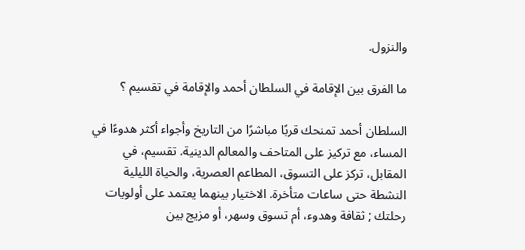والنزول.

ما الفرق بين الإقامة في السلطان أحمد والإقامة في تقسيم ؟

السلطان أحمد تمنحك قربًا مباشرًا من التاريخ وأجواء أكثر هدوءًا في المساء، مع تركيز على المتاحف والمعالم الدينية. تقسيم، في المقابل، تركز على التسوق، المطاعم العصرية، والحياة الليلية النشطة حتى ساعات متأخرة. الاختيار بينهما يعتمد على أولويات رحلتك ; ثقافة وهدوء، أم تسوق وسهر، أو مزيج بين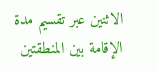الاثنين عبر تقسيم مدة الإقامة بين المنطقتين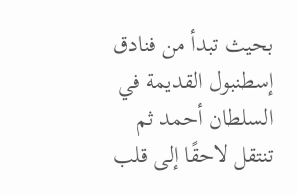بحيث تبدأ من فنادق إسطنبول القديمة في السلطان أحمد ثم تنتقل لاحقًا إلى قلب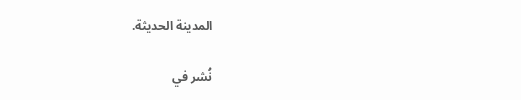المدينة الحديثة.

نُشر في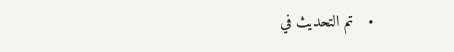•   تم التحديث في